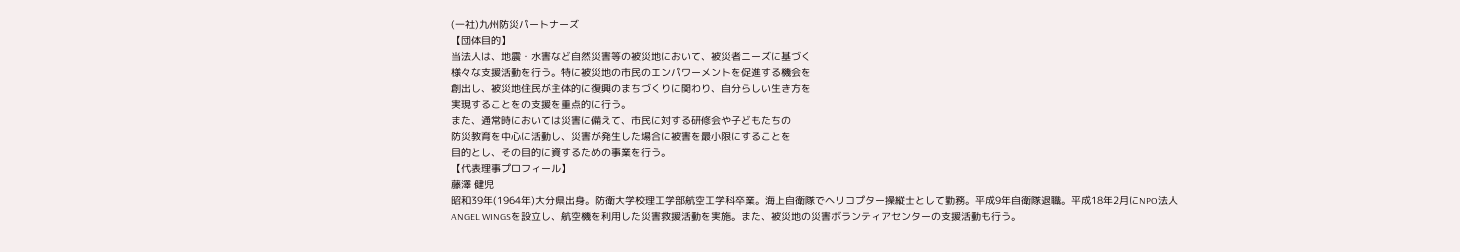(一社)九州防災パートナーズ
【団体目的】
当法人は、地震・水害など自然災害等の被災地において、被災者ニーズに基づく
様々な支援活動を行う。特に被災地の市民のエンパワーメントを促進する機会を
創出し、被災地住民が主体的に復興のまちづくりに関わり、自分らしい生き方を
実現することをの支援を重点的に行う。
また、通常時においては災害に備えて、市民に対する研修会や子どもたちの
防災教育を中心に活動し、災害が発生した場合に被害を最小限にすることを
目的とし、その目的に資するための事業を行う。
【代表理事プロフィール】
藤澤 健児
昭和39年(1964年)大分県出身。防衛大学校理工学部航空工学科卒業。海上自衛隊でヘリコプター操縦士として勤務。平成9年自衛隊退職。平成18年2月にNPO法人ANGEL WINGSを設立し、航空機を利用した災害救援活動を実施。また、被災地の災害ボランティアセンターの支援活動も行う。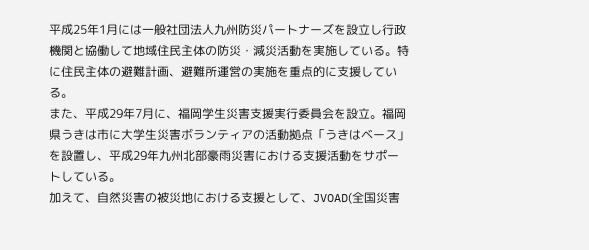平成25年1月には一般社団法人九州防災パートナーズを設立し行政機関と協働して地域住民主体の防災・減災活動を実施している。特に住民主体の避難計画、避難所運営の実施を重点的に支援している。
また、平成29年7月に、福岡学生災害支援実行委員会を設立。福岡県うきは市に大学生災害ボランティアの活動拠点「うきはベース」を設置し、平成29年九州北部豪雨災害における支援活動をサポートしている。
加えて、自然災害の被災地における支援として、JVOAD(全国災害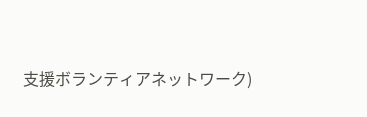支援ボランティアネットワーク)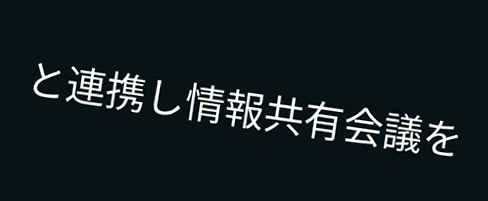と連携し情報共有会議を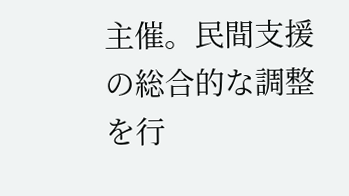主催。民間支援の総合的な調整を行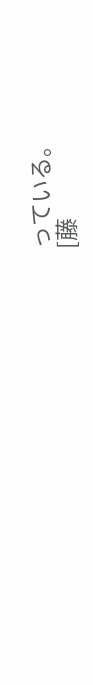っている。
[藤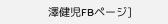澤健児FBページ]